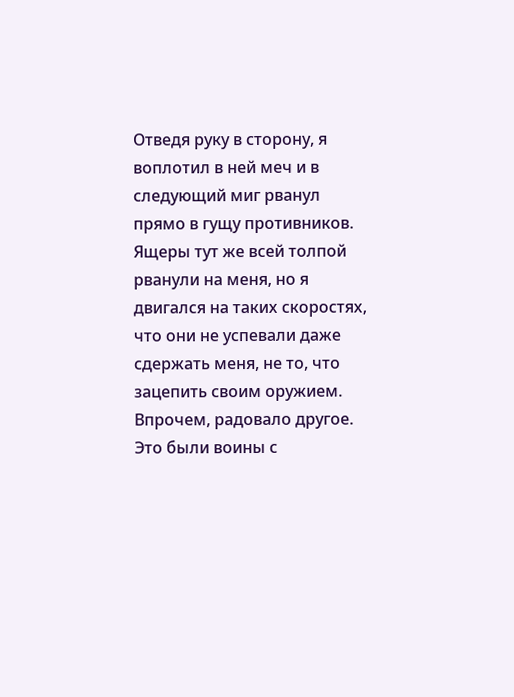Отведя руку в сторону, я воплотил в ней меч и в следующий миг рванул прямо в гущу противников.
Ящеры тут же всей толпой рванули на меня, но я двигался на таких скоростях, что они не успевали даже сдержать меня, не то, что зацепить своим оружием. Впрочем, радовало другое. Это были воины с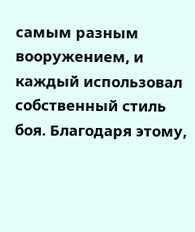самым разным вооружением, и каждый использовал собственный стиль боя. Благодаря этому,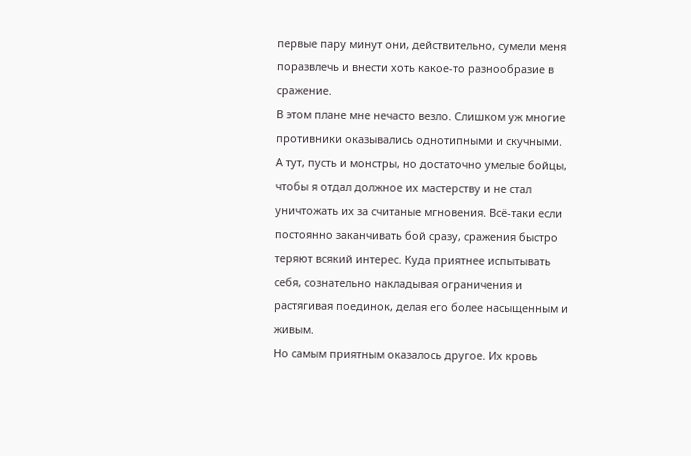первые пару минут они, действительно, сумели меня поразвлечь и внести хоть какое-то разнообразие в сражение.
В этом плане мне нечасто везло. Слишком уж многие противники оказывались однотипными и скучными. А тут, пусть и монстры, но достаточно умелые бойцы, чтобы я отдал должное их мастерству и не стал уничтожать их за считаные мгновения. Всё-таки если постоянно заканчивать бой сразу, сражения быстро теряют всякий интерес. Куда приятнее испытывать себя, сознательно накладывая ограничения и растягивая поединок, делая его более насыщенным и живым.
Но самым приятным оказалось другое. Их кровь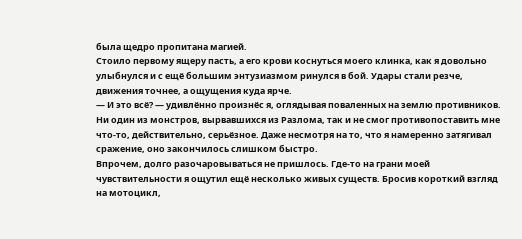была щедро пропитана магией.
Стоило первому ящеру пасть, а его крови коснуться моего клинка, как я довольно улыбнулся и с ещё большим энтузиазмом ринулся в бой. Удары стали резче, движения точнее, а ощущения куда ярче.
— И это всё? — удивлённо произнёс я, оглядывая поваленных на землю противников.
Ни один из монстров, вырвавшихся из Разлома, так и не смог противопоставить мне что-то, действительно, серьёзное. Даже несмотря на то, что я намеренно затягивал сражение, оно закончилось слишком быстро.
Впрочем, долго разочаровываться не пришлось. Где-то на грани моей чувствительности я ощутил ещё несколько живых существ. Бросив короткий взгляд на мотоцикл,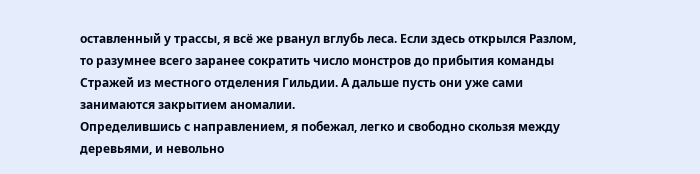оставленный у трассы, я всё же рванул вглубь леса. Если здесь открылся Разлом, то разумнее всего заранее сократить число монстров до прибытия команды Стражей из местного отделения Гильдии. А дальше пусть они уже сами занимаются закрытием аномалии.
Определившись с направлением, я побежал, легко и свободно скользя между деревьями, и невольно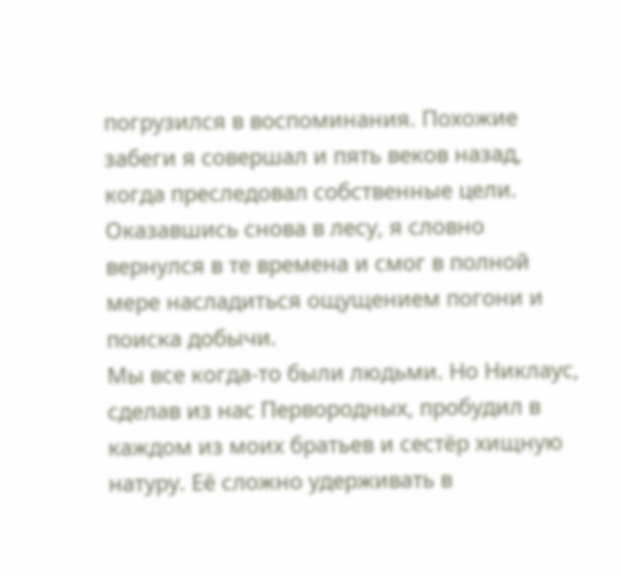погрузился в воспоминания. Похожие забеги я совершал и пять веков назад, когда преследовал собственные цели. Оказавшись снова в лесу, я словно вернулся в те времена и смог в полной мере насладиться ощущением погони и поиска добычи.
Мы все когда-то были людьми. Но Никлаус, сделав из нас Первородных, пробудил в каждом из моих братьев и сестёр хищную натуру. Её сложно удерживать в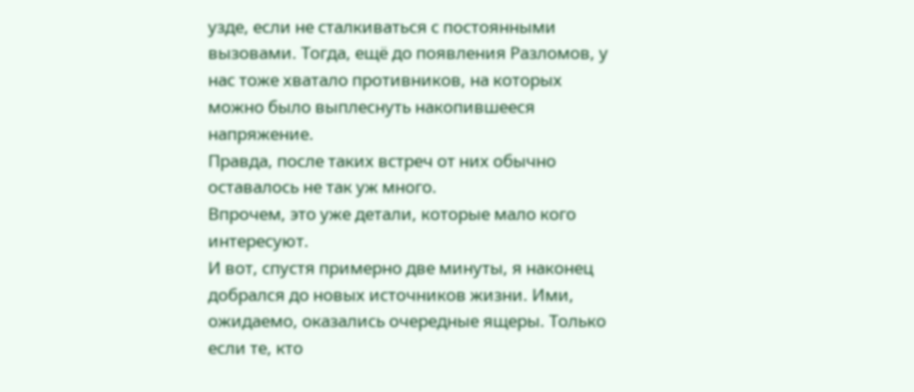узде, если не сталкиваться с постоянными вызовами. Тогда, ещё до появления Разломов, у нас тоже хватало противников, на которых можно было выплеснуть накопившееся напряжение.
Правда, после таких встреч от них обычно оставалось не так уж много.
Впрочем, это уже детали, которые мало кого интересуют.
И вот, спустя примерно две минуты, я наконец добрался до новых источников жизни. Ими, ожидаемо, оказались очередные ящеры. Только если те, кто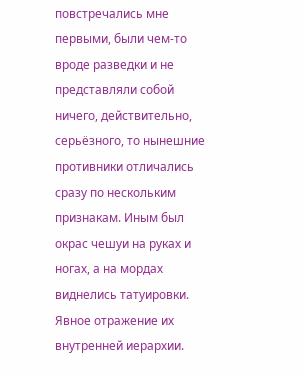повстречались мне первыми, были чем-то вроде разведки и не представляли собой ничего, действительно, серьёзного, то нынешние противники отличались сразу по нескольким признакам. Иным был окрас чешуи на руках и ногах, а на мордах виднелись татуировки. Явное отражение их внутренней иерархии.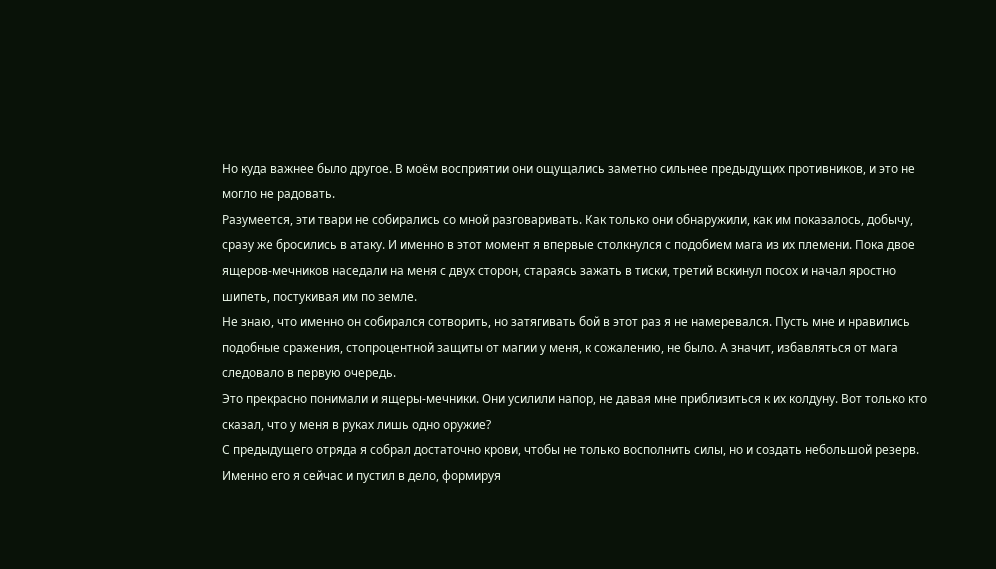Но куда важнее было другое. В моём восприятии они ощущались заметно сильнее предыдущих противников, и это не могло не радовать.
Разумеется, эти твари не собирались со мной разговаривать. Как только они обнаружили, как им показалось, добычу, сразу же бросились в атаку. И именно в этот момент я впервые столкнулся с подобием мага из их племени. Пока двое ящеров-мечников наседали на меня с двух сторон, стараясь зажать в тиски, третий вскинул посох и начал яростно шипеть, постукивая им по земле.
Не знаю, что именно он собирался сотворить, но затягивать бой в этот раз я не намеревался. Пусть мне и нравились подобные сражения, стопроцентной защиты от магии у меня, к сожалению, не было. А значит, избавляться от мага следовало в первую очередь.
Это прекрасно понимали и ящеры-мечники. Они усилили напор, не давая мне приблизиться к их колдуну. Вот только кто сказал, что у меня в руках лишь одно оружие?
С предыдущего отряда я собрал достаточно крови, чтобы не только восполнить силы, но и создать небольшой резерв. Именно его я сейчас и пустил в дело, формируя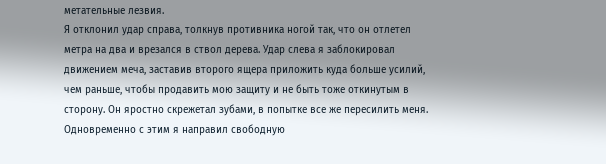метательные лезвия.
Я отклонил удар справа, толкнув противника ногой так, что он отлетел метра на два и врезался в ствол дерева. Удар слева я заблокировал движением меча, заставив второго ящера приложить куда больше усилий, чем раньше, чтобы продавить мою защиту и не быть тоже откинутым в сторону. Он яростно скрежетал зубами, в попытке все же пересилить меня.
Одновременно с этим я направил свободную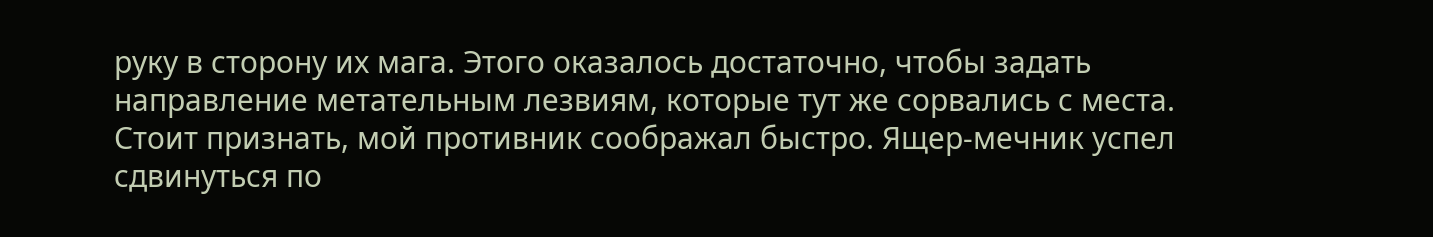руку в сторону их мага. Этого оказалось достаточно, чтобы задать направление метательным лезвиям, которые тут же сорвались с места.
Стоит признать, мой противник соображал быстро. Ящер-мечник успел сдвинуться по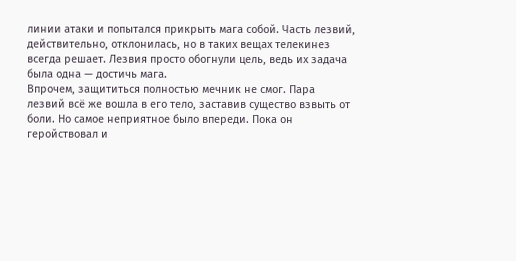линии атаки и попытался прикрыть мага собой. Часть лезвий, действительно, отклонилась, но в таких вещах телекинез всегда решает. Лезвия просто обогнули цель, ведь их задача была одна — достичь мага.
Впрочем, защититься полностью мечник не смог. Пара лезвий всё же вошла в его тело, заставив существо взвыть от боли. Но самое неприятное было впереди. Пока он геройствовал и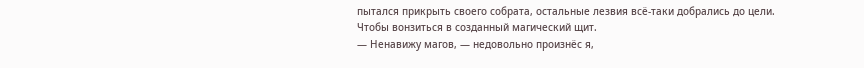пытался прикрыть своего собрата, остальные лезвия всё-таки добрались до цели.
Чтобы вонзиться в созданный магический щит.
— Ненавижу магов, — недовольно произнёс я,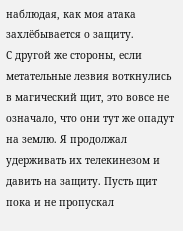наблюдая, как моя атака захлёбывается о защиту.
С другой же стороны, если метательные лезвия воткнулись в магический щит, это вовсе не означало, что они тут же опадут на землю. Я продолжал удерживать их телекинезом и давить на защиту. Пусть щит пока и не пропускал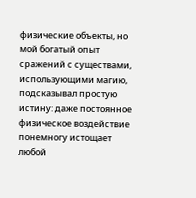физические объекты, но мой богатый опыт сражений с существами, использующими магию, подсказывал простую истину: даже постоянное физическое воздействие понемногу истощает любой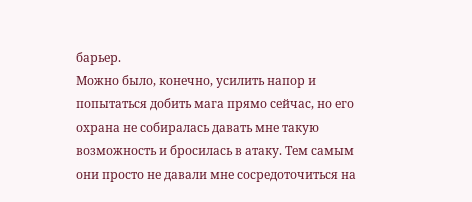барьер.
Можно было, конечно, усилить напор и попытаться добить мага прямо сейчас, но его охрана не собиралась давать мне такую возможность и бросилась в атаку. Тем самым они просто не давали мне сосредоточиться на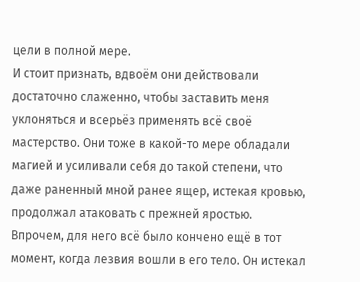цели в полной мере.
И стоит признать, вдвоём они действовали достаточно слаженно, чтобы заставить меня уклоняться и всерьёз применять всё своё мастерство. Они тоже в какой-то мере обладали магией и усиливали себя до такой степени, что даже раненный мной ранее ящер, истекая кровью, продолжал атаковать с прежней яростью.
Впрочем, для него всё было кончено ещё в тот момент, когда лезвия вошли в его тело. Он истекал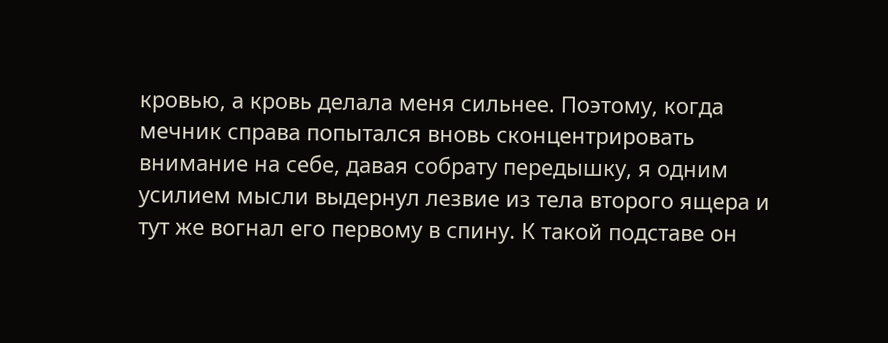кровью, а кровь делала меня сильнее. Поэтому, когда мечник справа попытался вновь сконцентрировать внимание на себе, давая собрату передышку, я одним усилием мысли выдернул лезвие из тела второго ящера и тут же вогнал его первому в спину. К такой подставе он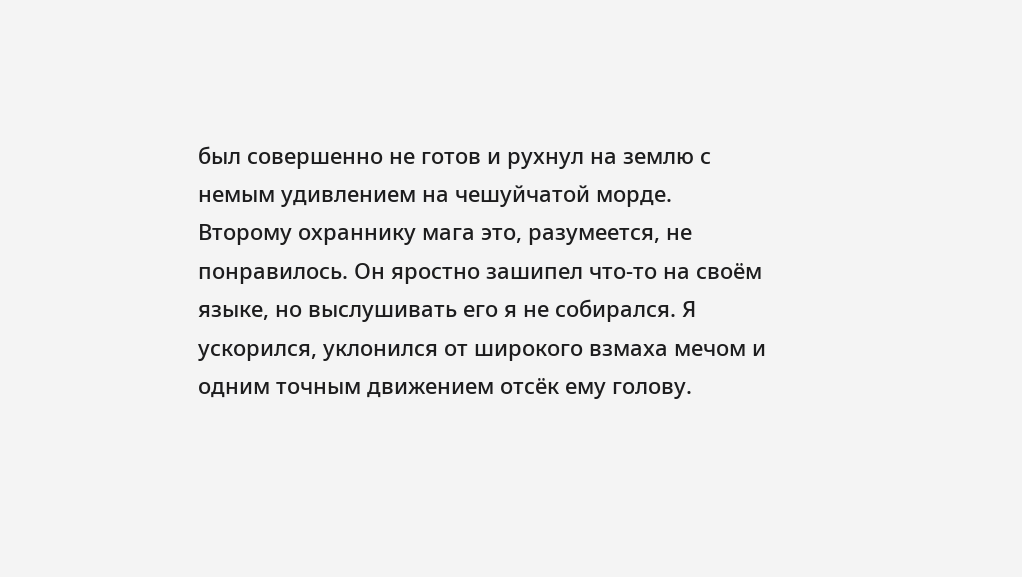был совершенно не готов и рухнул на землю с немым удивлением на чешуйчатой морде.
Второму охраннику мага это, разумеется, не понравилось. Он яростно зашипел что-то на своём языке, но выслушивать его я не собирался. Я ускорился, уклонился от широкого взмаха мечом и одним точным движением отсёк ему голову.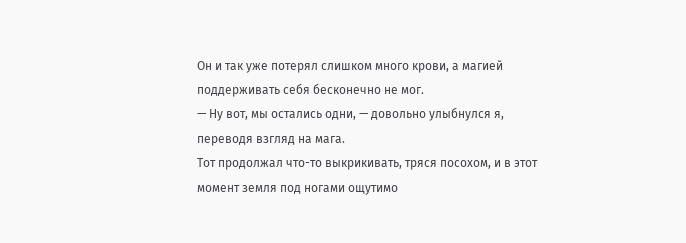Он и так уже потерял слишком много крови, а магией поддерживать себя бесконечно не мог.
— Ну вот, мы остались одни, — довольно улыбнулся я, переводя взгляд на мага.
Тот продолжал что-то выкрикивать, тряся посохом, и в этот момент земля под ногами ощутимо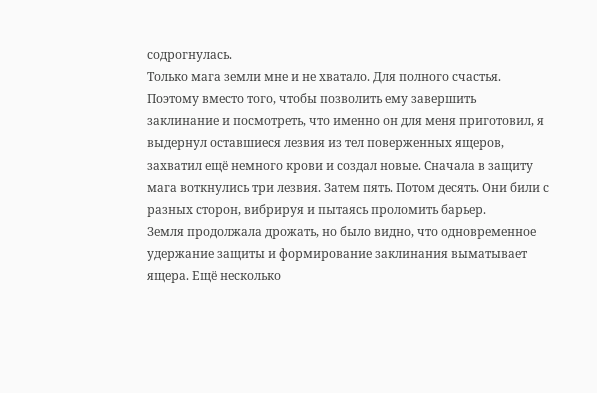содрогнулась.
Только мага земли мне и не хватало. Для полного счастья.
Поэтому вместо того, чтобы позволить ему завершить заклинание и посмотреть, что именно он для меня приготовил, я выдернул оставшиеся лезвия из тел поверженных ящеров, захватил ещё немного крови и создал новые. Сначала в защиту мага воткнулись три лезвия. Затем пять. Потом десять. Они били с разных сторон, вибрируя и пытаясь проломить барьер.
Земля продолжала дрожать, но было видно, что одновременное удержание защиты и формирование заклинания выматывает ящера. Ещё несколько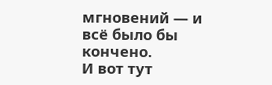мгновений — и всё было бы кончено.
И вот тут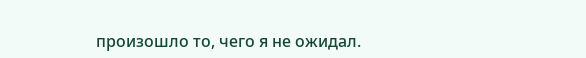произошло то, чего я не ожидал.